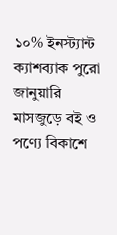১০% ইনস্ট্যান্ট ক্যাশব্যাক পুরো জানুয়ারি মাসজুড়ে বই ও পণ্যে বিকাশে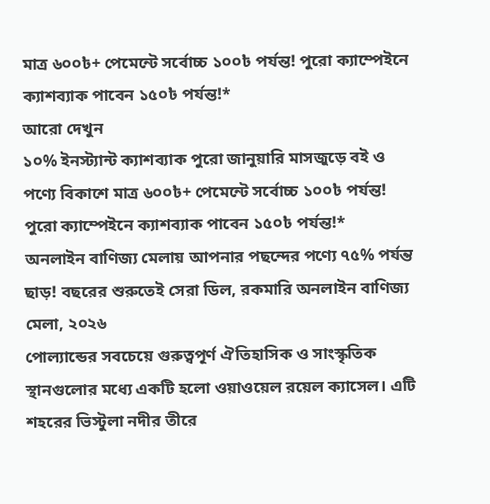মাত্র ৬০০৳+ পেমেন্টে সর্বোচ্চ ১০০৳ পর্যন্ত! পুরো ক্যাম্পেইনে ক্যাশব্যাক পাবেন ১৫০৳ পর্যন্ত!*
আরো দেখুন
১০% ইনস্ট্যান্ট ক্যাশব্যাক পুরো জানুয়ারি মাসজুড়ে বই ও পণ্যে বিকাশে মাত্র ৬০০৳+ পেমেন্টে সর্বোচ্চ ১০০৳ পর্যন্ত! পুরো ক্যাম্পেইনে ক্যাশব্যাক পাবেন ১৫০৳ পর্যন্ত!*
অনলাইন বাণিজ্য মেলায় আপনার পছন্দের পণ্যে ৭৫% পর্যন্ত ছাড়! বছরের শুরুতেই সেরা ডিল, রকমারি অনলাইন বাণিজ্য মেলা, ২০২৬
পোল্যান্ডের সবচেয়ে গুরুত্বপূর্ণ ঐতিহাসিক ও সাংস্কৃতিক স্থানগুলোর মধ্যে একটি হলো ওয়াওয়েল রয়েল ক্যাসেল। এটি শহরের ভিস্টুলা নদীর তীরে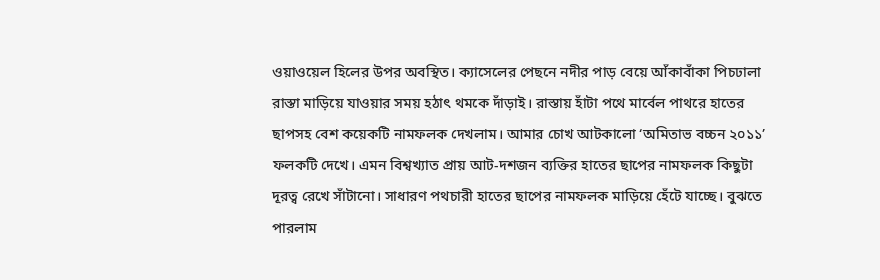ওয়াওয়েল হিলের উপর অবস্থিত। ক্যাসেলের পেছনে নদীর পাড় বেয়ে আঁকাবাঁকা পিচঢালা রাস্তা মাড়িয়ে যাওয়ার সময় হঠাৎ থমকে দাঁড়াই। রাস্তায় হাঁটা পথে মার্বেল পাথরে হাতের ছাপসহ বেশ কয়েকটি নামফলক দেখলাম। আমার চোখ আটকালো ‘অমিতাভ বচ্চন ২০১১’ ফলকটি দেখে। এমন বিশ্বখ্যাত প্রায় আট-দশজন ব্যক্তির হাতের ছাপের নামফলক কিছুটা দূরত্ব রেখে সাঁটানো। সাধারণ পথচারী হাতের ছাপের নামফলক মাড়িয়ে হেঁটে যাচ্ছে। বুঝতে পারলাম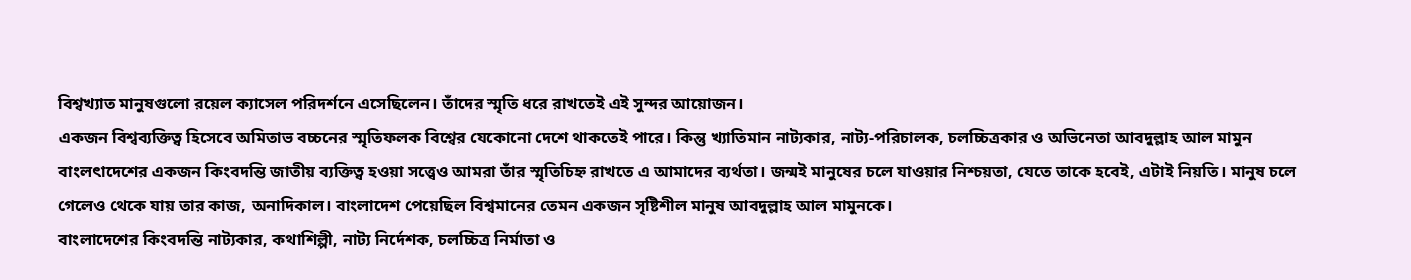বিশ্বখ্যাত মানুষগুলো রয়েল ক্যাসেল পরিদর্শনে এসেছিলেন। তাঁদের স্মৃতি ধরে রাখতেই এই সুন্দর আয়োজন।
একজন বিশ্বব্যক্তিত্ব হিসেবে অমিতাভ বচ্চনের স্মৃতিফলক বিশ্বের যেকোনো দেশে থাকতেই পারে। কিন্তু খ্যাতিমান নাট্যকার, নাট্য-পরিচালক, চলচ্চিত্রকার ও অভিনেতা আবদুল্লাহ আল মামুন বাংলৎাদেশের একজন কিংবদন্তি জাতীয় ব্যক্তিত্ব হওয়া সত্ত্বেও আমরা তাঁর স্মৃতিচিহ্ন রাখতে এ আমাদের ব্যর্থতা। জন্মই মানুষের চলে যাওয়ার নিশ্চয়তা, যেতে তাকে হবেই, এটাই নিয়তি। মানুষ চলে গেলেও থেকে যায় তার কাজ, অনাদিকাল। বাংলাদেশ পেয়েছিল বিশ্বমানের তেমন একজন সৃষ্টিশীল মানুষ আবদুল্লাহ আল মামুনকে।
বাংলাদেশের কিংবদন্তি নাট্যকার, কথাশিল্পী, নাট্য নির্দেশক, চলচ্চিত্র নির্মাতা ও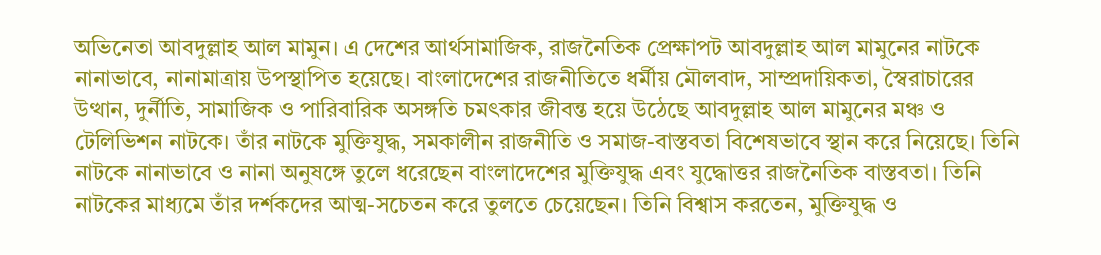অভিনেতা আবদুল্লাহ আল মামুন। এ দেশের আর্থসামাজিক, রাজনৈতিক প্রেক্ষাপট আবদুল্লাহ আল মামুনের নাটকে নানাভাবে, নানামাত্রায় উপস্থাপিত হয়েছে। বাংলাদেশের রাজনীতিতে ধর্মীয় মৌলবাদ, সাম্প্রদায়িকতা, স্বৈরাচারের উত্থান, দুর্নীতি, সামাজিক ও পারিবারিক অসঙ্গতি চমৎকার জীবন্ত হয়ে উঠেছে আবদুল্লাহ আল মামুনের মঞ্চ ও টেলিভিশন নাটকে। তাঁর নাটকে মুক্তিযুদ্ধ, সমকালীন রাজনীতি ও সমাজ-বাস্তবতা বিশেষভাবে স্থান করে নিয়েছে। তিনি নাটকে নানাভাবে ও নানা অনুষঙ্গে তুলে ধরেছেন বাংলাদেশের মুক্তিযুদ্ধ এবং যুদ্ধোত্তর রাজনৈতিক বাস্তবতা। তিনি নাটকের মাধ্যমে তাঁর দর্শকদের আত্ম-সচেতন করে তুলতে চেয়েছেন। তিনি বিশ্বাস করতেন, মুক্তিযুদ্ধ ও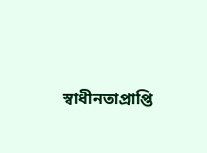স্বাধীনতাপ্রাপ্তি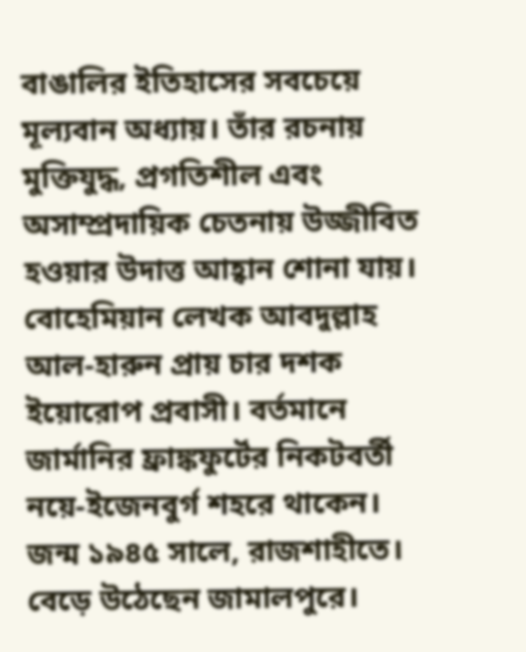বাঙালির ইতিহাসের সবচেয়ে মূল্যবান অধ্যায়। তাঁর রচনায় মুক্তিযুদ্ধ, প্রগতিশীল এবং অসাম্প্রদায়িক চেতনায় উজ্জীবিত হওয়ার উদাত্ত আহ্বান শোনা যায়।
বোহেমিয়ান লেখক আবদুল্লাহ আল-হারুন প্রায় চার দশক ইয়োরোপ প্রবাসী। বর্তমানে জার্মানির ফ্রাঙ্কফুর্টের নিকটবর্তী নয়ে-ইজেনবুর্গ শহরে থাকেন। জন্ম ১৯৪৫ সালে, রাজশাহীতে। বেড়ে উঠেছেন জামালপুরে।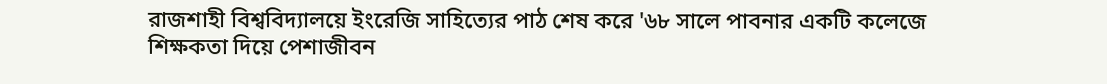রাজশাহী বিশ্ববিদ্যালয়ে ইংরেজি সাহিত্যের পাঠ শেষ করে '৬৮ সালে পাবনার একটি কলেজে শিক্ষকতা দিয়ে পেশাজীবন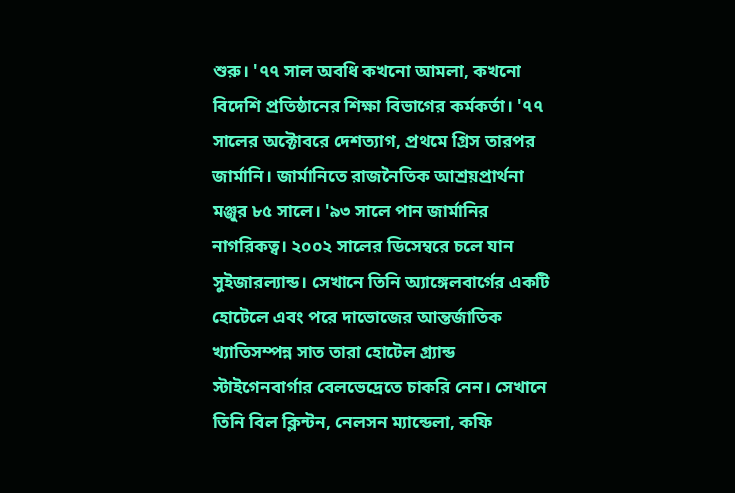শুরু। '৭৭ সাল অবধি কখনো আমলা, কখনো বিদেশি প্রতিষ্ঠানের শিক্ষা বিভাগের কর্মকর্তা। '৭৭ সালের অক্টোবরে দেশত্যাগ, প্রথমে গ্রিস তারপর জার্মানি। জার্মানিতে রাজনৈতিক আশ্রয়প্রার্থনা মঞ্জুর ৮৫ সালে। '৯৩ সালে পান জার্মানির নাগরিকত্ব। ২০০২ সালের ডিসেম্বরে চলে যান সুইজারল্যান্ড। সেখানে তিনি অ্যাঙ্গেলবার্গের একটি হোটেলে এবং পরে দাভোজের আন্তর্জাতিক খ্যাতিসম্পন্ন সাত তারা হোটেল গ্র্যান্ড স্টাইগেনবার্গার বেলভেদ্রেতে চাকরি নেন। সেখানে তিনি বিল ক্লিন্টন, নেলসন ম্যান্ডেলা, কফি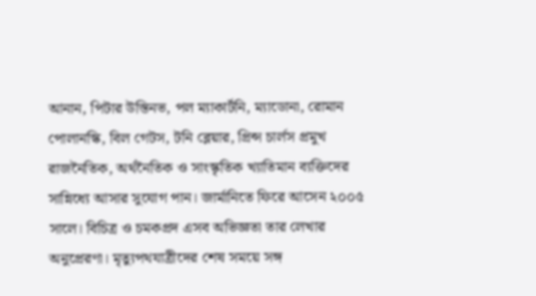আনান, পিটার উস্তিনভ, পল ম্যাকার্টনি, ম্যাডোনা, রোমান পোলানস্কি, বিল গেটস, টনি ব্লেয়ার, প্রিন্স চার্লস প্রমুখ রাজনৈতিক, অর্থনৈতিক ও সাংস্কৃতিক খ্যাতিমান ব্যক্তিদের সান্নিধ্যে আসার সুযোগ পান। জার্মানিতে ফিরে আসেন ২০০৫ সালে। বিচিত্র ও চমকপ্রদ এসব অভিজ্ঞতা তার লেখার অনুপ্রেরণা। মৃত্যুপথযাত্রীদের শেষ সময়ে সঙ্গ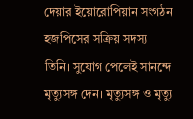দেয়ার ইয়োরোপিয়ান সংগঠন হজপিসের সক্রিয় সদস্য তিনি। সুযোগ পেলেই সানন্দে মৃত্যুসঙ্গ দেন। মৃত্যুসঙ্গ ও মৃত্যু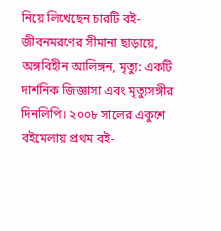নিয়ে লিখেছেন চারটি বই- জীবনমরণের সীমানা ছাড়ায়ে, অঙ্গবিহীন আলিঙ্গন, মৃত্যু: একটি দার্শনিক জিজ্ঞাসা এবং মৃত্যুসঙ্গীর দিনলিপি। ২০০৮ সালের একুশে বইমেলায় প্রথম বই-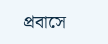প্রবাসে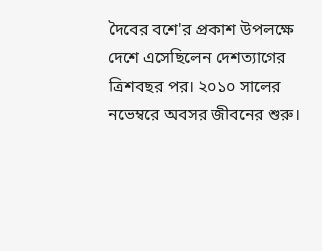দৈবের বশে'র প্রকাশ উপলক্ষে দেশে এসেছিলেন দেশত্যাগের ত্রিশবছর পর। ২০১০ সালের নভেম্বরে অবসর জীবনের শুরু।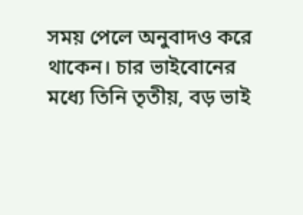সময় পেলে অনুবাদও করে থাকেন। চার ভাইবোনের মধ্যে তিনি তৃতীয়, বড় ভাই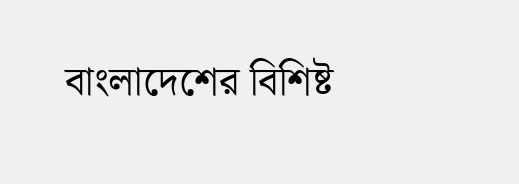বাংলাদেশের বিশিষ্ট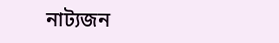নাট্যজন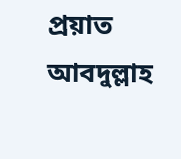প্রয়াত আবদুল্লাহ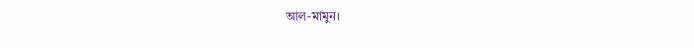আল-মামুন।